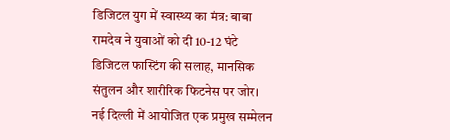डिजिटल युग में स्वास्थ्य का मंत्र: बाबा रामदेव ने युवाओं को दी 10-12 घंटे डिजिटल फास्टिंग की सलाह, मानसिक संतुलन और शारीरिक फिटनेस पर जोर।
नई दिल्ली में आयोजित एक प्रमुख सम्मेलन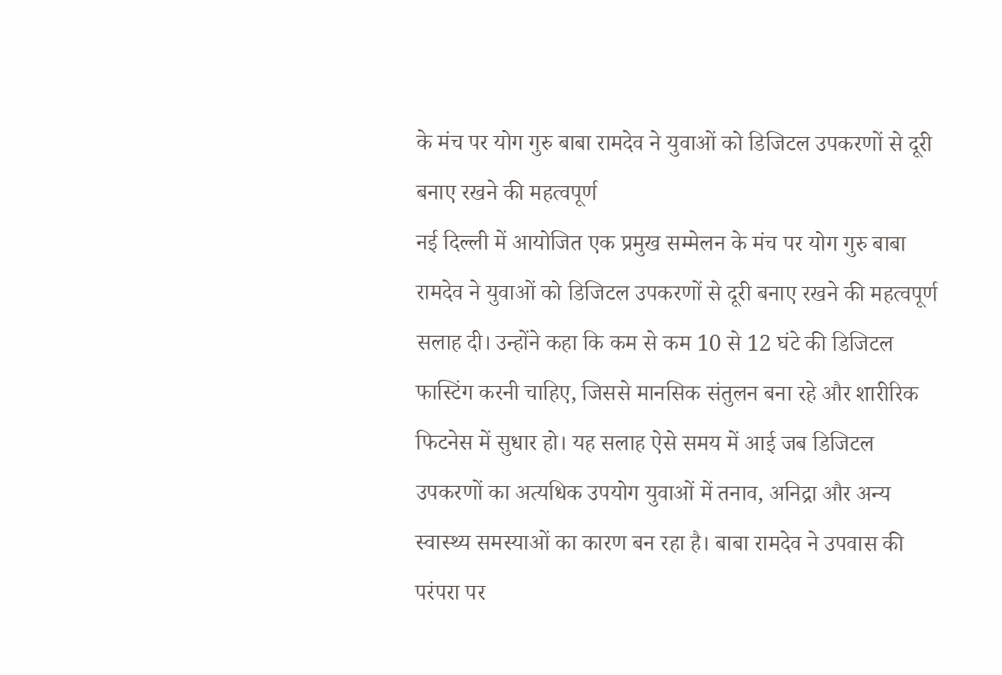के मंच पर योग गुरु बाबा रामदेव ने युवाओं को डिजिटल उपकरणों से दूरी बनाए रखने की महत्वपूर्ण
नई दिल्ली में आयोजित एक प्रमुख सम्मेलन के मंच पर योग गुरु बाबा रामदेव ने युवाओं को डिजिटल उपकरणों से दूरी बनाए रखने की महत्वपूर्ण सलाह दी। उन्होंने कहा कि कम से कम 10 से 12 घंटे की डिजिटल फास्टिंग करनी चाहिए, जिससे मानसिक संतुलन बना रहे और शारीरिक फिटनेस में सुधार हो। यह सलाह ऐसे समय में आई जब डिजिटल उपकरणों का अत्यधिक उपयोग युवाओं में तनाव, अनिद्रा और अन्य स्वास्थ्य समस्याओं का कारण बन रहा है। बाबा रामदेव ने उपवास की परंपरा पर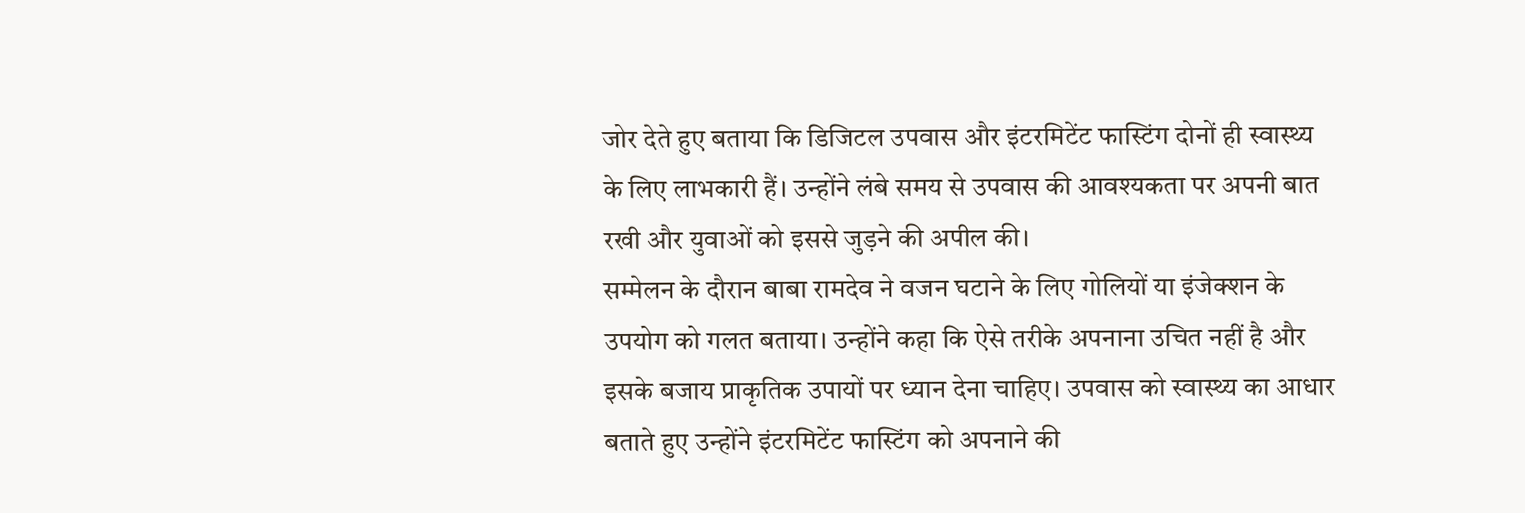जोर देते हुए बताया कि डिजिटल उपवास और इंटरमिटेंट फास्टिंग दोनों ही स्वास्थ्य के लिए लाभकारी हैं। उन्होंने लंबे समय से उपवास की आवश्यकता पर अपनी बात रखी और युवाओं को इससे जुड़ने की अपील की।
सम्मेलन के दौरान बाबा रामदेव ने वजन घटाने के लिए गोलियों या इंजेक्शन के उपयोग को गलत बताया। उन्होंने कहा कि ऐसे तरीके अपनाना उचित नहीं है और इसके बजाय प्राकृतिक उपायों पर ध्यान देना चाहिए। उपवास को स्वास्थ्य का आधार बताते हुए उन्होंने इंटरमिटेंट फास्टिंग को अपनाने की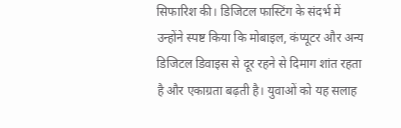सिफारिश की। डिजिटल फास्टिंग के संदर्भ में उन्होंने स्पष्ट किया कि मोबाइल, कंप्यूटर और अन्य डिजिटल डिवाइस से दूर रहने से दिमाग शांत रहता है और एकाग्रता बढ़ती है। युवाओं को यह सलाह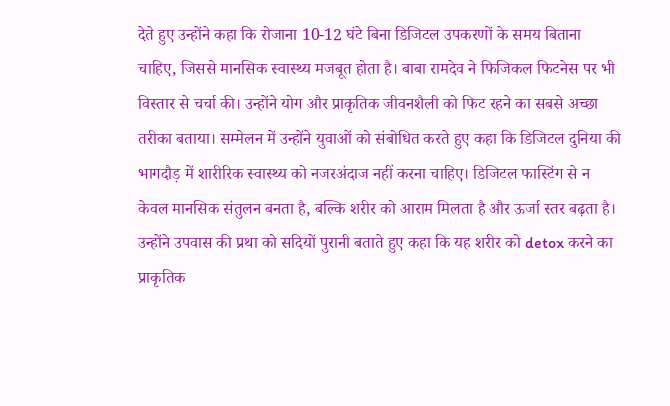देते हुए उन्होंने कहा कि रोजाना 10-12 घंटे बिना डिजिटल उपकरणों के समय बिताना चाहिए, जिससे मानसिक स्वास्थ्य मजबूत होता है। बाबा रामदेव ने फिजिकल फिटनेस पर भी विस्तार से चर्चा की। उन्होंने योग और प्राकृतिक जीवनशैली को फिट रहने का सबसे अच्छा तरीका बताया। सम्मेलन में उन्होंने युवाओं को संबोधित करते हुए कहा कि डिजिटल दुनिया की भागदौड़ में शारीरिक स्वास्थ्य को नजरअंदाज नहीं करना चाहिए। डिजिटल फास्टिंग से न केवल मानसिक संतुलन बनता है, बल्कि शरीर को आराम मिलता है और ऊर्जा स्तर बढ़ता है। उन्होंने उपवास की प्रथा को सदियों पुरानी बताते हुए कहा कि यह शरीर को detox करने का प्राकृतिक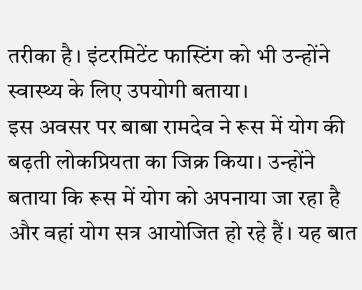तरीका है। इंटरमिटेंट फास्टिंग को भी उन्होंने स्वास्थ्य के लिए उपयोगी बताया।
इस अवसर पर बाबा रामदेव ने रूस में योग की बढ़ती लोकप्रियता का जिक्र किया। उन्होंने बताया कि रूस में योग को अपनाया जा रहा है और वहां योग सत्र आयोजित हो रहे हैं। यह बात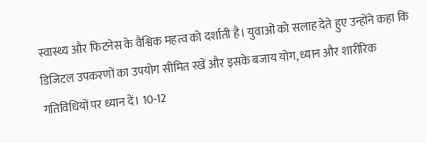स्वास्थ्य और फिटनेस के वैश्विक महत्व को दर्शाती है। युवाओं को सलाह देते हुए उन्होंने कहा कि डिजिटल उपकरणों का उपयोग सीमित रखें और इसके बजाय योग, ध्यान और शारीरिक गतिविधियों पर ध्यान दें। 10-12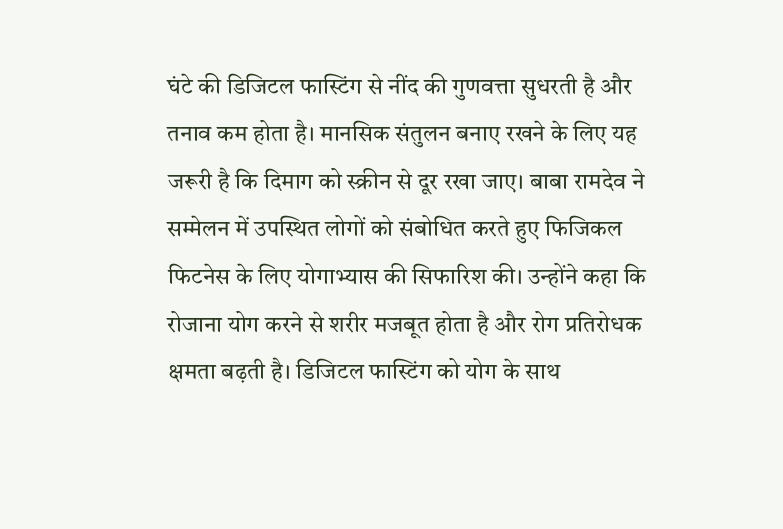घंटे की डिजिटल फास्टिंग से नींद की गुणवत्ता सुधरती है और तनाव कम होता है। मानसिक संतुलन बनाए रखने के लिए यह जरूरी है कि दिमाग को स्क्रीन से दूर रखा जाए। बाबा रामदेव ने सम्मेलन में उपस्थित लोगों को संबोधित करते हुए फिजिकल फिटनेस के लिए योगाभ्यास की सिफारिश की। उन्होंने कहा कि रोजाना योग करने से शरीर मजबूत होता है और रोग प्रतिरोधक क्षमता बढ़ती है। डिजिटल फास्टिंग को योग के साथ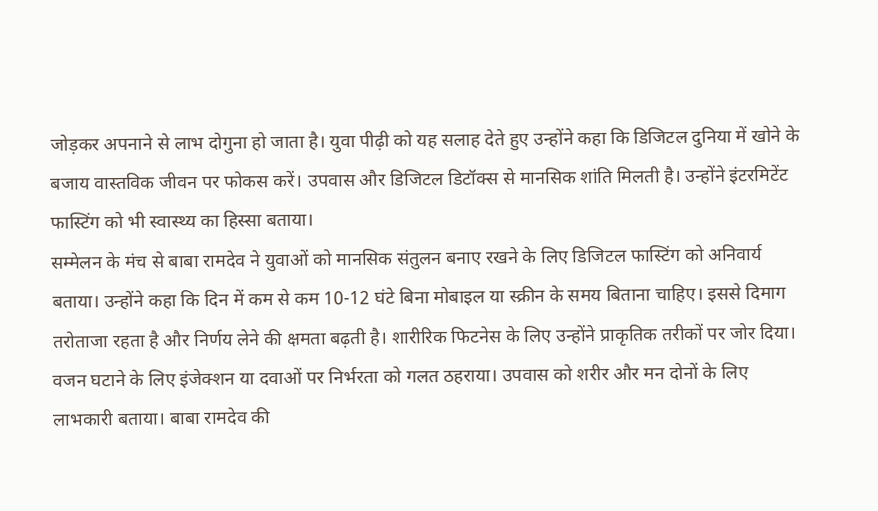जोड़कर अपनाने से लाभ दोगुना हो जाता है। युवा पीढ़ी को यह सलाह देते हुए उन्होंने कहा कि डिजिटल दुनिया में खोने के बजाय वास्तविक जीवन पर फोकस करें। उपवास और डिजिटल डिटॉक्स से मानसिक शांति मिलती है। उन्होंने इंटरमिटेंट फास्टिंग को भी स्वास्थ्य का हिस्सा बताया।
सम्मेलन के मंच से बाबा रामदेव ने युवाओं को मानसिक संतुलन बनाए रखने के लिए डिजिटल फास्टिंग को अनिवार्य बताया। उन्होंने कहा कि दिन में कम से कम 10-12 घंटे बिना मोबाइल या स्क्रीन के समय बिताना चाहिए। इससे दिमाग तरोताजा रहता है और निर्णय लेने की क्षमता बढ़ती है। शारीरिक फिटनेस के लिए उन्होंने प्राकृतिक तरीकों पर जोर दिया। वजन घटाने के लिए इंजेक्शन या दवाओं पर निर्भरता को गलत ठहराया। उपवास को शरीर और मन दोनों के लिए लाभकारी बताया। बाबा रामदेव की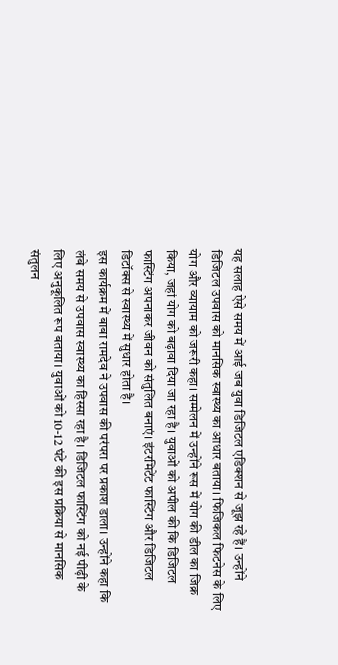यह सलाह ऐसे समय में आई जब युवा डिजिटल एडिक्शन से जूझ रहे हैं। उन्होंने डिजिटल उपवास को मानसिक स्वास्थ्य का आधार बताया। फिजिकल फिटनेस के लिए योग और व्यायाम को जरूरी कहा। सम्मेलन में उन्होंने रूस में योग की डील का जिक्र किया, जहां योग को बढ़ावा दिया जा रहा है। युवाओं को अपील की कि डिजिटल फास्टिंग अपनाकर जीवन को संतुलित बनाएं। इंटरमिटेंट फास्टिंग और डिजिटल डिटॉक्स से स्वास्थ्य में सुधार होता है।
इस कार्यक्रम में बाबा रामदेव ने उपवास की परंपरा पर प्रकाश डाला। उन्होंने कहा कि लंबे समय से उपवास स्वास्थ्य का हिस्सा रहा है। डिजिटल फास्टिंग को नई पीढ़ी के लिए अनुकूलित रूप बताया। युवाओं को 10-12 घंटे की इस प्रक्रिया से मानसिक संतुलन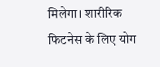मिलेगा। शारीरिक फिटनेस के लिए योग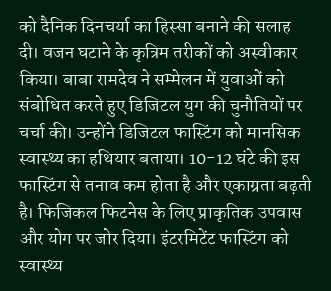को दैनिक दिनचर्या का हिस्सा बनाने की सलाह दी। वजन घटाने के कृत्रिम तरीकों को अस्वीकार किया। बाबा रामदेव ने सम्मेलन में युवाओं को संबोधित करते हुए डिजिटल युग की चुनौतियों पर चर्चा की। उन्होंने डिजिटल फास्टिंग को मानसिक स्वास्थ्य का हथियार बताया। 10-12 घंटे की इस फास्टिंग से तनाव कम होता है और एकाग्रता बढ़ती है। फिजिकल फिटनेस के लिए प्राकृतिक उपवास और योग पर जोर दिया। इंटरमिटेंट फास्टिंग को स्वास्थ्य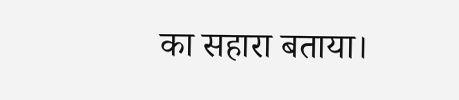का सहारा बताया।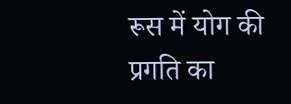रूस में योग की प्रगति का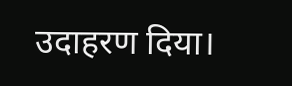उदाहरण दिया।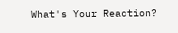What's Your Reaction?